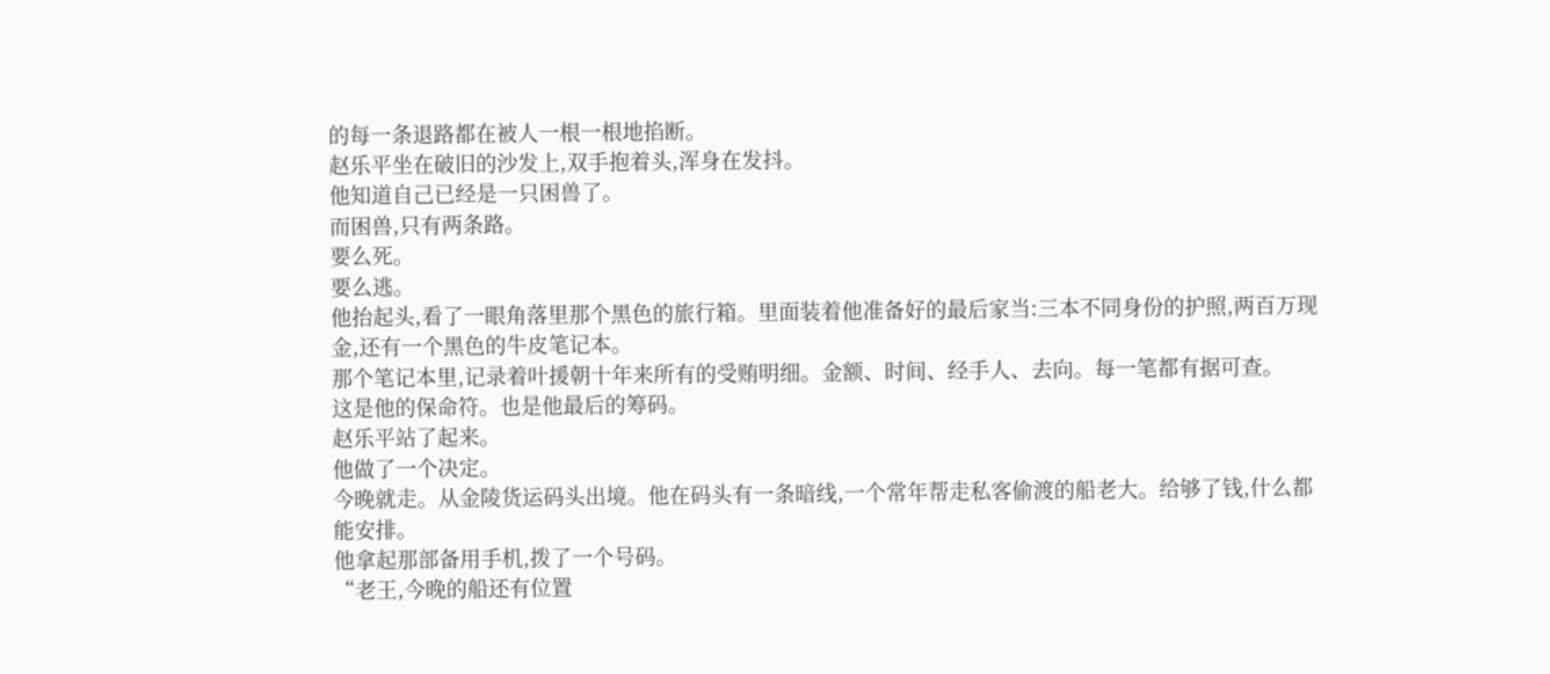的每一条退路都在被人一根一根地掐断。
赵乐平坐在破旧的沙发上,双手抱着头,浑身在发抖。
他知道自己已经是一只困兽了。
而困兽,只有两条路。
要么死。
要么逃。
他抬起头,看了一眼角落里那个黑色的旅行箱。里面装着他准备好的最后家当:三本不同身份的护照,两百万现金,还有一个黑色的牛皮笔记本。
那个笔记本里,记录着叶援朝十年来所有的受贿明细。金额、时间、经手人、去向。每一笔都有据可查。
这是他的保命符。也是他最后的筹码。
赵乐平站了起来。
他做了一个决定。
今晚就走。从金陵货运码头出境。他在码头有一条暗线,一个常年帮走私客偷渡的船老大。给够了钱,什么都能安排。
他拿起那部备用手机,拨了一个号码。
“老王,今晚的船还有位置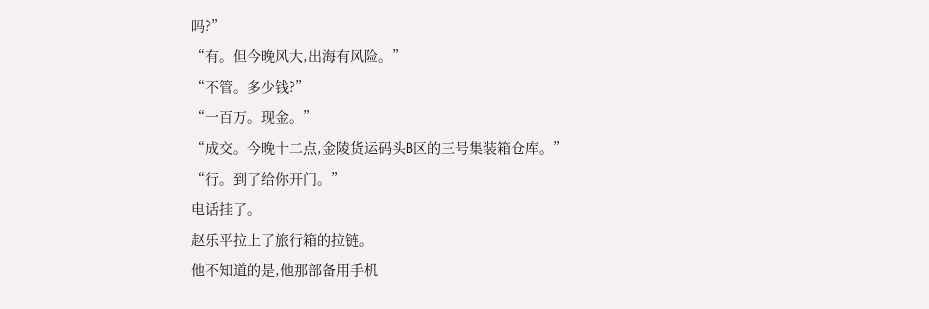吗?”
“有。但今晚风大,出海有风险。”
“不管。多少钱?”
“一百万。现金。”
“成交。今晚十二点,金陵货运码头B区的三号集装箱仓库。”
“行。到了给你开门。”
电话挂了。
赵乐平拉上了旅行箱的拉链。
他不知道的是,他那部备用手机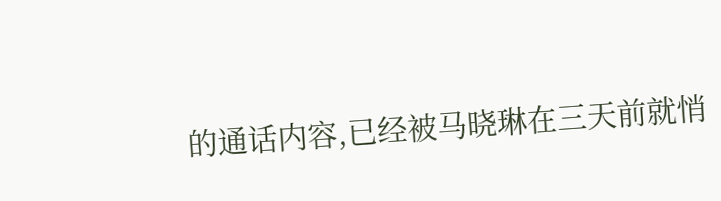的通话内容,已经被马晓琳在三天前就悄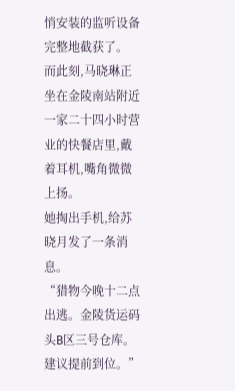悄安装的监听设备完整地截获了。
而此刻,马晓琳正坐在金陵南站附近一家二十四小时营业的快餐店里,戴着耳机,嘴角微微上扬。
她掏出手机,给苏晓月发了一条消息。
“猎物今晚十二点出逃。金陵货运码头B区三号仓库。建议提前到位。”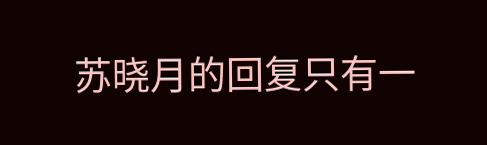苏晓月的回复只有一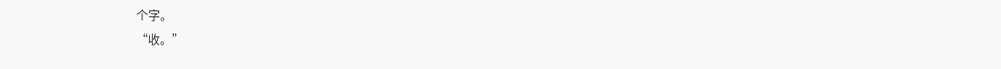个字。
“收。”